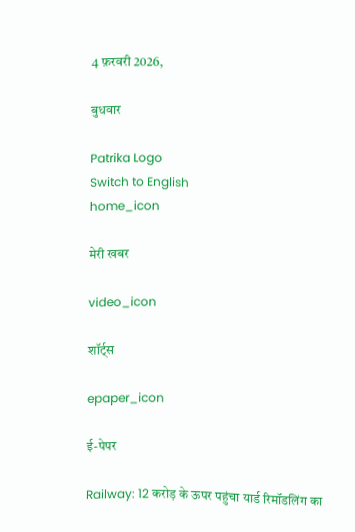4 फ़रवरी 2026,

बुधवार

Patrika Logo
Switch to English
home_icon

मेरी खबर

video_icon

शॉर्ट्स

epaper_icon

ई-पेपर

Railway: 12 करोड़ के ऊपर पहुंचा यार्ड रिमॉडलिंग का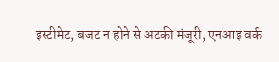इस्टीमेट, बजट न होने से अटकी मंजूरी, एनआइ वर्क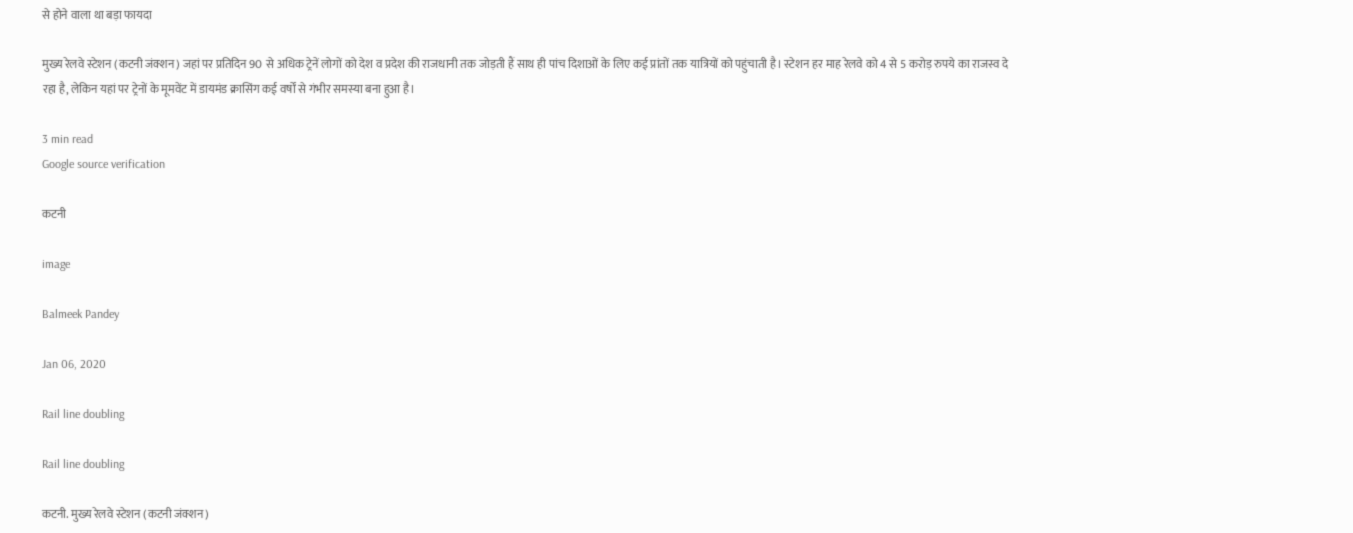से होने वाला था बड़ा फायदा

मुख्य रेलवे स्टेशन (कटनी जंक्शन) जहां पर प्रतिदिन 90 से अधिक ट्रेनें लोगों को देश व प्रदेश की राजधानी तक जोड़ती हैं साथ ही पांच दिशाओं के लिए कई प्रांतों तक यात्रियों को पहुंचाती है। स्टेशन हर माह रेलवे को 4 से 5 करोड़ रुपये का राजस्व दे रहा है, लेकिन यहां पर ट्रेनों के मूमवेंट में डायमंड क्रासिंग कई वर्षों से गंभीर समस्या बना हुआ है।

3 min read
Google source verification

कटनी

image

Balmeek Pandey

Jan 06, 2020

Rail line doubling

Rail line doubling

कटनी. मुख्य रेलवे स्टेशन (कटनी जंक्शन)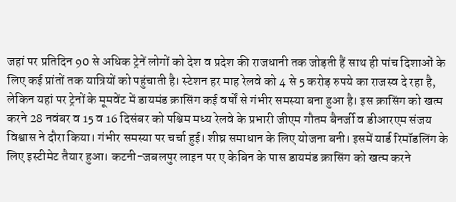जहां पर प्रतिदिन 90 से अधिक ट्रेनें लोगों को देश व प्रदेश की राजधानी तक जोड़ती हैं साथ ही पांच दिशाओं के लिए कई प्रांतों तक यात्रियों को पहुंचाती है। स्टेशन हर माह रेलवे को 4 से 5 करोड़ रुपये का राजस्व दे रहा है, लेकिन यहां पर ट्रेनों के मूमवेंट में डायमंड क्रासिंग कई वर्षों से गंभीर समस्या बना हुआ है। इस क्रासिंग को खत्म करने 28 नवंबर व 15 व 16 दिसंबर को पश्चिम मध्य रेलवे के प्रभारी जीएम गौतम बैनर्जी व डीआरएम संजय विश्वास ने दौरा किया। गंभीर समस्या पर चर्चा हुई। शीघ्र समाधान के लिए योजना बनी। इसमें यार्ड रिमॉडलिंग के लिए इस्टीमेट तैयार हुआ। कटनी-जबलपुर लाइन पर ए केबिन के पास डायमंड क्रासिंग को खत्म करने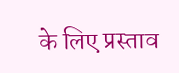के लिए प्रस्ताव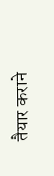तैयार कराने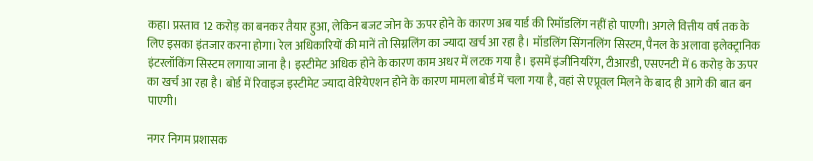कहा। प्रस्ताव 12 करोड़ का बनकर तैयार हुआ, लेकिन बजट जोन के ऊपर होने के कारण अब यार्ड की रिमॉडलिंग नहीं हो पाएगी। अगले वित्तीय वर्ष तक के लिए इसका इंतजार करना होगा। रेल अधिकारियों की मानें तो सिग्नलिंग का ज्यादा खर्च आ रहा है। मॉडलिंग सिंगनलिंग सिस्टम, पैनल के अलावा इलेक्ट्रानिक इंटरलॉकिंग सिस्टम लगाया जाना है। इस्टीमेट अधिक होने के कारण काम अधर में लटक गया है। इसमें इंजीनियरिंग, टीआरडी, एसएनटी में 6 करोड़ के ऊपर का खर्च आ रहा है। बोर्ड में रिवाइज इस्टीमेट ज्यादा वेरियेएशन होने के कारण मामला बोर्ड में चला गया है, वहां से एप्रूवल मिलने के बाद ही आगे की बात बन पाएगी।

नगर निगम प्रशासक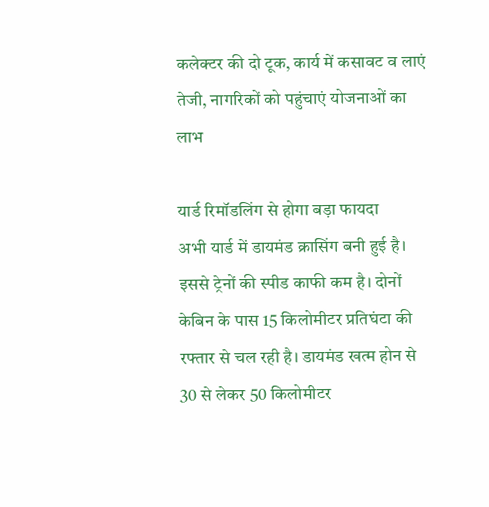कलेक्टर की दो टूक, कार्य में कसावट व लाएं तेजी, नागरिकों को पहुंचाएं योजनाओं का लाभ

यार्ड रिमॉडलिंग से होगा बड़ा फायदा
अभी यार्ड में डायमंड क्रासिंग बनी हुई है। इससे ट्रेनों की स्पीड काफी कम है। दोनों केबिन के पास 15 किलोमीटर प्रतिघंटा की रफ्तार से चल रही है। डायमंड खत्म होन से 30 से लेकर 50 किलोमीटर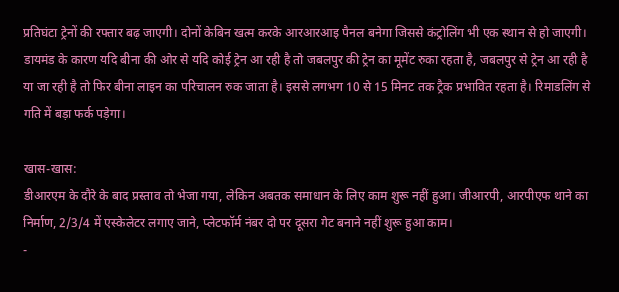प्रतिघंटा ट्रेनों की रफ्तार बढ़ जाएगी। दोनों केबिन खत्म करके आरआरआइ पैनल बनेगा जिससे कंट्रोलिंग भी एक स्थान से हो जाएगी। डायमंड के कारण यदि बीना की ओर से यदि कोई ट्रेन आ रही है तो जबलपुर की ट्रेन का मूमेंट रुका रहता है, जबलपुर से ट्रेन आ रही है या जा रही है तो फिर बीना लाइन का परिचालन रुक जाता है। इससे लगभग 10 से 15 मिनट तक ट्रैक प्रभावित रहता है। रिमाडलिंग से गति में बड़ा फर्क पड़ेगा।

खास-खास:
डीआरएम के दौरे के बाद प्रस्ताव तो भेजा गया, लेकिन अबतक समाधान के लिए काम शुरू नहीं हुआ। जीआरपी, आरपीएफ थाने का निर्माण, 2/3/4 में एस्केलेटर लगाए जाने, प्लेटफॉर्म नंबर दो पर दूसरा गेट बनाने नहीं शुरू हुआ काम।
-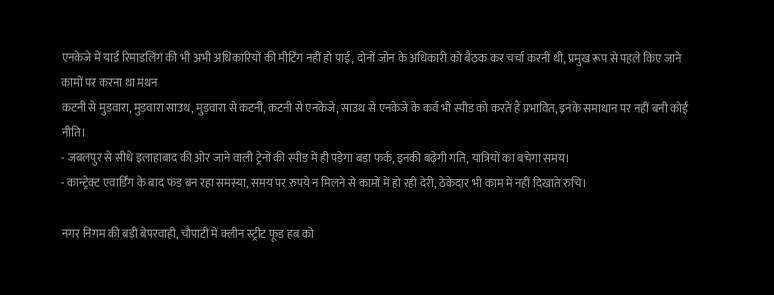एनकेजे में यार्ड रिमाडलिंग की भी अभी अधिकारियों की मीटिंग नहीं हो पाई, दोनों जोन के अधिकारी को बैठक कर चर्चा करनी थी, प्रमुख रूप से पहले किए जाने कामों पर करना था मंथन
कटनी से मुड़वारा, मुड़वारा साउथ, मुड़वारा से कटनी, कटनी से एनकेजे, साउथ से एनकेजे के कर्व भी स्पीड को करते हैं प्रभावित, इनके समाधान पर नहीं बनी कोई नीति।
- जबलपुर से सीधे इलाहाबाद की ओर जाने वाली ट्रेनों की स्पीड में ही पड़ेगा बड़ा फर्क, इनकी बढ़ेगी गति, यात्रियों का बचेगा समय।
- कान्ट्रेक्ट एवार्डिंग के बाद फंड बन रहा समस्या, समय पर रुपये न मिलने से कामों में हो रही देरी, ठेकेदार भी काम में नहीं दिखाते रुचि।

नगर निगम की बड़ी बेपरवाही, चौपाटी में क्लीन स्ट्रीट फूड हब को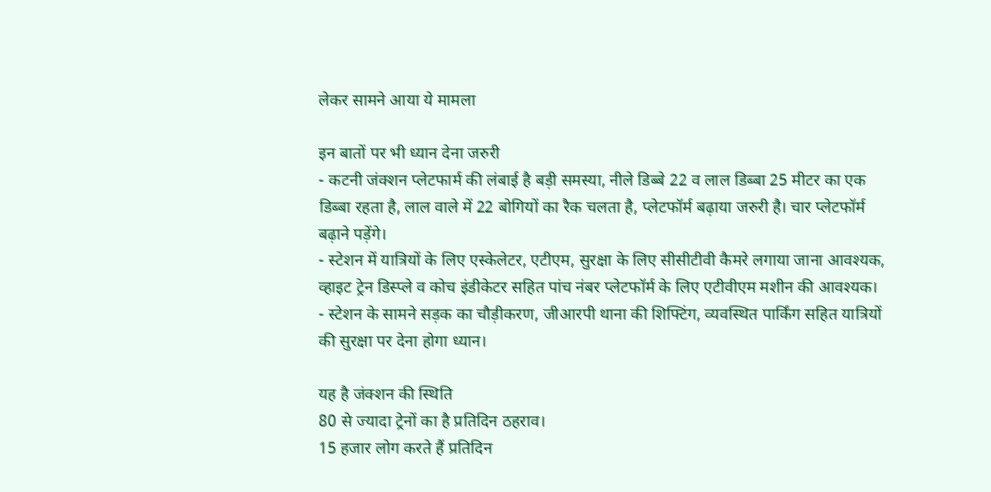लेकर सामने आया ये मामला

इन बातों पर भी ध्यान देना जरुरी
- कटनी जंक्शन प्लेटफार्म की लंबाई है बड़ी समस्या, नीले डिब्बे 22 व लाल डिब्बा 25 मीटर का एक डिब्बा रहता है, लाल वाले में 22 बोगियों का रैक चलता है, प्लेटफॉर्म बढ़ाया जरुरी है। चार प्लेटफॉर्म बढ़ाने पड़ेंगे।
- स्टेशन में यात्रियों के लिए एस्केलेटर, एटीएम, सुरक्षा के लिए सीसीटीवी कैमरे लगाया जाना आवश्यक, व्हाइट ट्रेन डिस्प्ले व कोच इंडीकेटर सहित पांच नंबर प्लेटफॉर्म के लिए एटीवीएम मशीन की आवश्यक।
- स्टेशन के सामने सड़क का चौड़ीकरण, जीआरपी थाना की शिफ्टिंग, व्यवस्थित पार्किंग सहित यात्रियों की सुरक्षा पर देना होगा ध्यान।

यह है जंक्शन की स्थिति
80 से ज्यादा ट्रेनों का है प्रतिदिन ठहराव।
15 हजार लोग करते हैं प्रतिदिन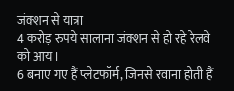जंक्शन से यात्रा
4 करोड़ रुपये सालाना जंक्शन से हो रहे रेलवे को आय।
6 बनाए गए हैं प्लेटफॉर्म, जिनसे रवाना होती हैं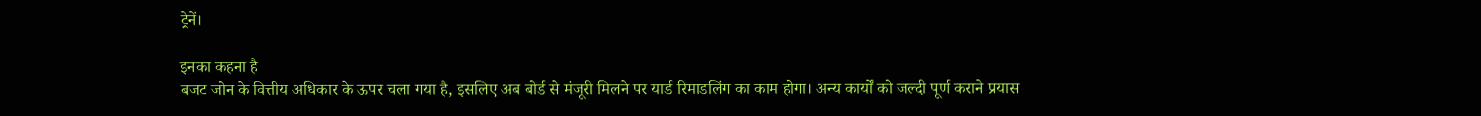ट्रेनें।

इनका कहना है
बजट जोन के वित्तीय अधिकार के ऊपर चला गया है, इसलिए अब बोर्ड से मंजूरी मिलने पर यार्ड रिमाडलिंग का काम होगा। अन्य कार्यों को जल्दी पूर्ण कराने प्रयास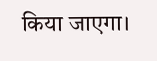किया जाएगा।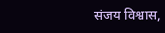संजय विश्वास,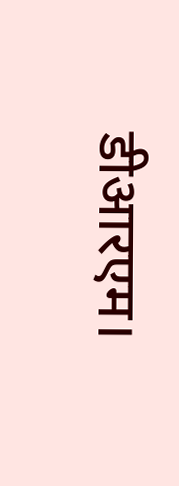डीआरएम।